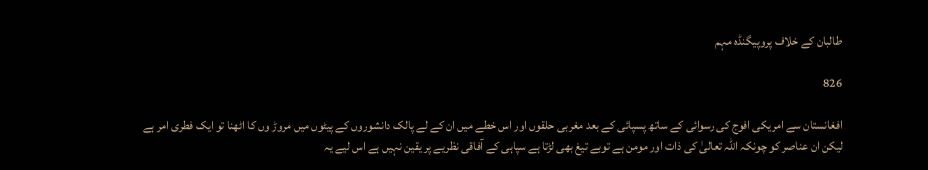طالبان کے خلاف پروپیگنڈہ مہم

826

افغانستان سے امریکی افوج کی رسوائی کے ساتھ پسپائی کے بعد مغربی حلقوں اور اس خطے میں ان کے لے پالک دانشوروں کے پیٹوں میں مروڑ وں کا اٹھنا تو ایک فطری امر ہے لیکن ان عناصر کو چونکہ اللہ تعالیٰ کی ذات اور مومن ہے توبے تیغ بھی لڑتا ہے سپاہی کے آفاقی نظریے پر یقین نہیں ہے اس لیے یہ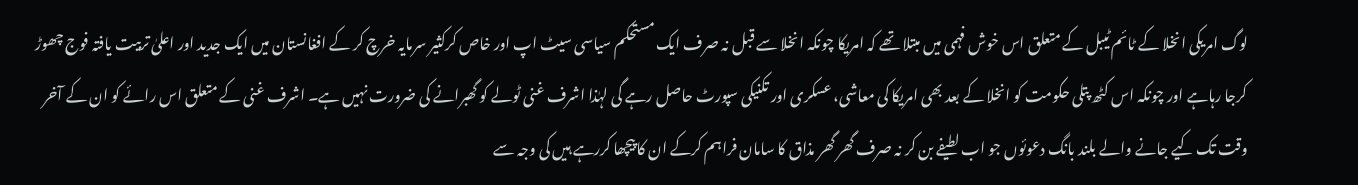لوگ امریکی انخلا کے ٹائم ٹیبل کے متعلق اس خوش فہمی میں مبتلا تھے کہ امریکا چونکہ انخلا سے قبل نہ صرف ایک مستحکم سیاسی سیٹ اپ اور خاص کرکثیر سرمایہ خرچ کر کے افغانستان میں ایک جدید اور اعلیٰ تربیت یافتہ فوج چھوڑ کرجا رہاہے اور چونکہ اس کٹھ پتلی حکومت کو انخلا کے بعد بھی امریکا کی معاشی، عسکری اور تکنیکی سپورٹ حاصل رہے گی لہٰذا اشرف غنی ٹولے کو گھبرانے کی ضرورت نہیں ہے۔ اشرف غنی کے متعلق اس رائے کو ان کے آخر وقت تک کیے جانے والے بلند بانگ دعوئوں جو اب لطیفے بن کر نہ صرف گھر گھر مذاق کا سامان فراہم کرکے ان کا پیچھا کررہے ہیں کی وجہ سے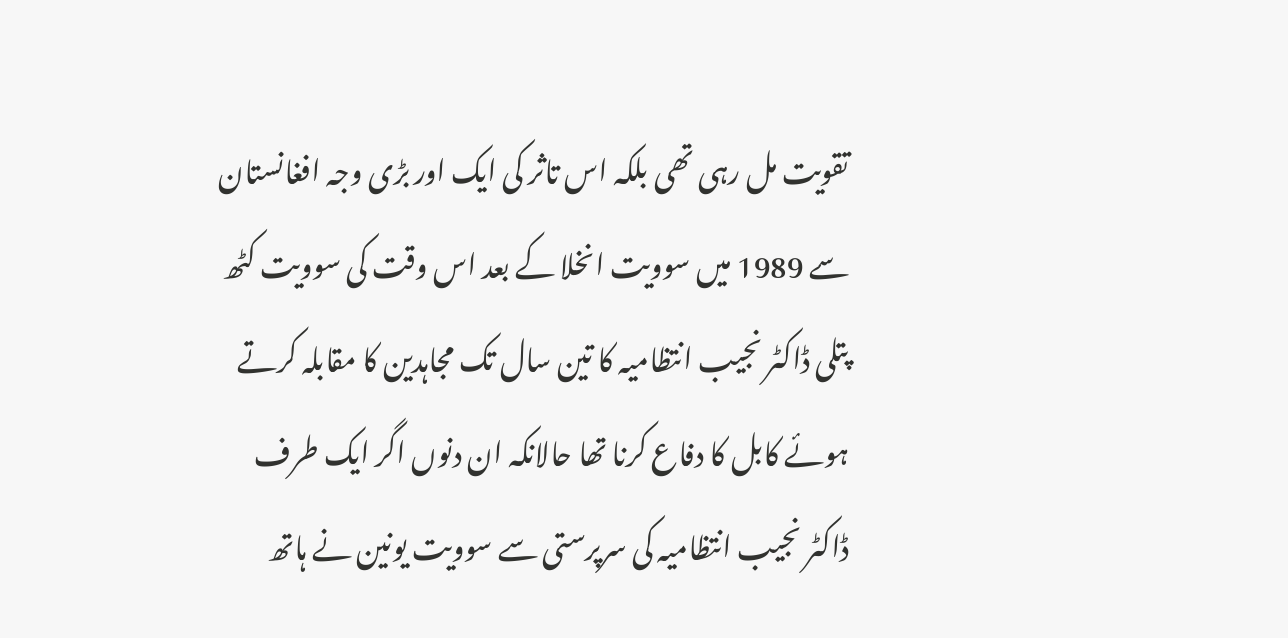تقویت مل رہی تھی بلکہ اس تاثر کی ایک اور بڑی وجہ افغانستان سے 1989 میں سوویت انخلا کے بعد اس وقت کی سوویت کٹھ پتلی ڈاکٹر نجیب انتظامیہ کا تین سال تک مجاہدین کا مقابلہ کرتے ہوئے کابل کا دفاع کرنا تھا حالانکہ ان دنوں اگر ایک طرف ڈاکٹر نجیب انتظامیہ کی سرپرستی سے سوویت یونین نے ہاتھ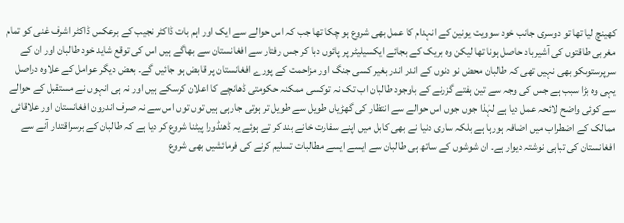کھینچ لیا تھا تو دوسری جانب خود سوویت یونین کے انہدام کا عمل بھی شروع ہو چکا تھا جب کہ اس حوالے سے ایک اور اہم بات ڈاکٹر نجیب کے برعکس ڈاکٹر اشرف غنی کو تمام مغربی طاقتوں کی آشیرباد حاصل ہونا تھا لیکن وہ بریک کے بجائے ایکسیلیٹر پر پائوں دبا کر جس رفتار سے افغانستان سے بھاگے ہیں اس کی توقع شاید خود طالبان اور ان کے سرپرستوںکو بھی نہیں تھی کہ طالبان محض نو دنوں کے اندر اندر بغیر کسی جنگ اور مزاحمت کے پورے افغانستان پر قابض ہو جائیں گے۔ بعض دیگر عوامل کے علاوہ دراصل یہی وہ بڑا سبب ہے جس کی وجہ سے تین ہفتے گزرنے کے باوجود طالبان اب تک نہ توکسی ممکنہ حکومتی ڈھانچے کا اعلان کرسکے ہیں اور نہ ہی انہوں نے مستقبل کے حوالے سے کوئی واضح لائحہ عمل دیا ہے لہٰذا جوں جوں اس حوالے سے انتظار کی گھڑیاں طویل سے طویل تر ہوتی جارہی ہیں توں توں اس سے نہ صرف اندرون افغانستان اور علاقائی ممالک کے اضطراب میں اضافہ ہورہا ہے بلکہ ساری دنیا نے بھی کابل میں اپنے سفارت خانے بند کر تے ہوئے یہ ڈھنڈورا پیٹنا شروع کر دیا ہے کہ طالبان کے برسراقتدار آنے سے افغانستان کی تباہی نوشتہ دیوار ہے۔ ان شوشوں کے ساتھ ہی طالبان سے ایسے ایسے مطالبات تسلیم کرنے کی فرمائشیں بھی شروع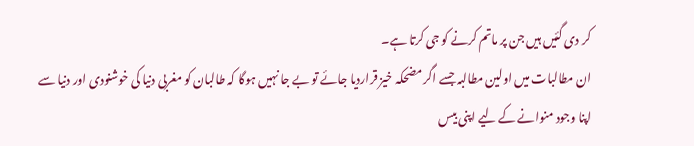کر دی گئیں ہیں جن پر ماتم کرنے کو جی کرتا ہے۔
ان مطالبات میں اولین مطالبہ جسے اگر مضحکہ خیز قراردیا جائے تو بے جا نہیں ہوگا کہ طالبان کو مغربی دنیا کی خوشنودی اور دنیا سے اپنا وجود منوانے کے لیے اپنی بیس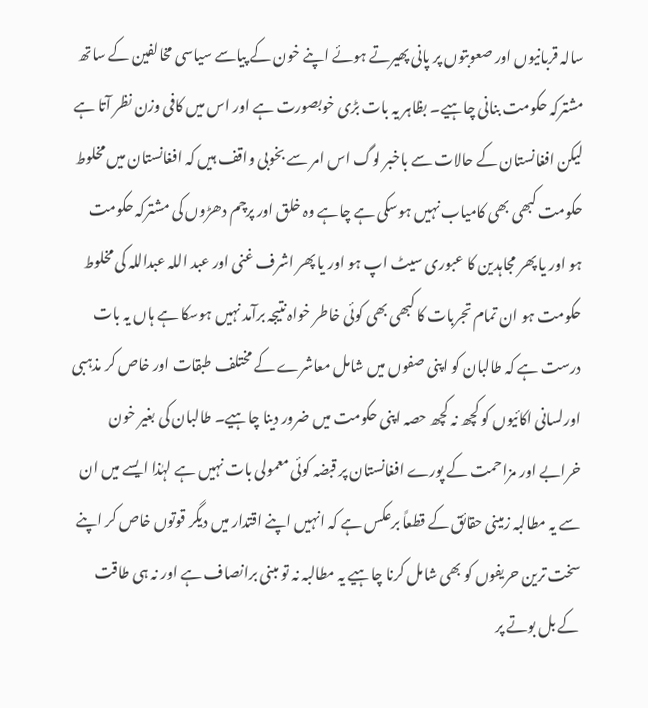سالہ قربانیوں اور صعوبتوں پر پانی پھیرتے ہوئے اپنے خون کے پیاسے سیاسی مخالفین کے ساتھ مشترکہ حکومت بنانی چاہیے۔ بظاہر یہ بات بڑی خوبصورت ہے اور اس میں کافی وزن نظر آتا ہے لیکن افغانستان کے حالات سے باخبر لوگ اس امر سے بخوبی واقف ہیں کہ افغانستان میں مخلوط حکومت کبھی بھی کامیاب نہیں ہوسکی ہے چاہے وہ خلق اور پرچم دھڑوں کی مشترکہ حکومت ہو اور یا پھر مجاہدین کا عبوری سیٹ اپ ہو اور یا پھر اشرف غنی اور عبد اللہ عبداللہ کی مخلوط حکومت ہو ان تمام تجربات کا کبھی بھی کوئی خاطر خواہ نتیجہ برآمد نہیں ہوسکا ہے ہاں یہ بات درست ہے کہ طالبان کو اپنی صفوں میں شامل معاشرے کے مختلف طبقات اور خاص کر مذہبی اورلسانی اکائیوں کو کچھ نہ کچھ حصہ اپنی حکومت میں ضرور دینا چاہیے۔ طالبان کی بغیر خون خرابے اور مزاحمت کے پورے افغانستان پر قبضہ کوئی معمولی بات نہیں ہے لہٰذا ایسے میں ان سے یہ مطالبہ زمینی حقائق کے قطعاً برعکس ہے کہ انہیں اپنے اقتدار میں دیگر قوتوں خاص کر اپنے سخت ترین حریفوں کو بھی شامل کرنا چاہیے یہ مطالبہ نہ تو مبنی برانصاف ہے اور نہ ہی طاقت کے بل بوتے پر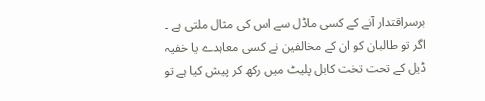برسراقتدار آنے کے کسی ماڈل سے اس کی مثال ملتی ہے ۔ اگر تو طالبان کو ان کے مخالفین نے کسی معاہدے یا خفیہ ڈیل کے تحت تخت کابل پلیٹ میں رکھ کر پیش کیا ہے تو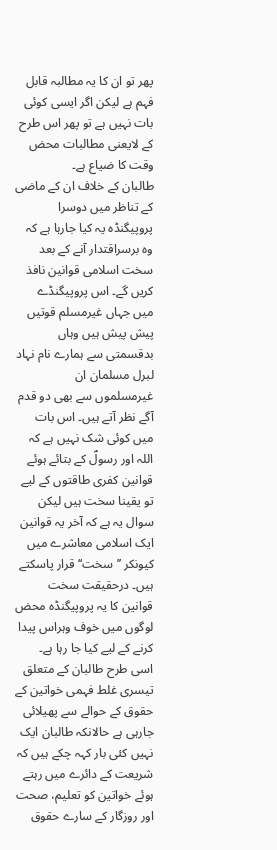پھر تو ان کا یہ مطالبہ قابل فہم ہے لیکن اگر ایسی کوئی بات نہیں ہے تو پھر اس طرح کے لایعنی مطالبات محض وقت کا ضیاع ہے۔
طالبان کے خلاف ان کے ماضی کے تناظر میں دوسرا پروپیگنڈہ یہ کیا جارہا ہے کہ وہ برسراقتدار آنے کے بعد سخت اسلامی قوانین نافذ کریں گے۔ اس پروپیگنڈے میں جہاں غیرمسلم قوتیں پیش پیش ہیں وہاں بدقسمتی سے ہمارے نام نہاد لبرل مسلمان ان غیرمسلموں سے بھی دو قدم آگے نظر آتے ہیں۔ اس بات میں کوئی شک نہیں ہے کہ اللہ اور رسولؐ کے بتائے ہوئے قوانین کفری طاقتوں کے لیے تو یقینا سخت ہیں لیکن سوال یہ ہے کہ آخر یہ قوانین ایک اسلامی معاشرے میں کیونکر ’’سخت‘‘ قرار پاسکتے ہیں۔ درحقیقت سخت قوانین کا یہ پروپیگنڈہ محض لوگوں میں خوف وہراس پیدا کرنے کے لیے کیا جا رہا ہے۔ اسی طرح طالبان کے متعلق تیسری غلط فہمی خواتین کے حقوق کے حوالے سے پھیلائی جارہی ہے حالانکہ طالبان ایک نہیں کئی بار کہہ چکے ہیں کہ شریعت کے دائرے میں رہتے ہوئے خواتین کو تعلیم، صحت اور روزگار کے سارے حقوق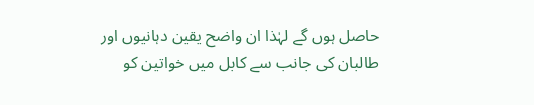حاصل ہوں گے لہٰذا ان واضح یقین دہانیوں اور طالبان کی جانب سے کابل میں خواتین کو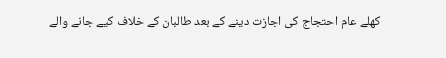کھلے عام احتجاج کی اجازت دینے کے بعد طالبان کے خلاف کیے جانے والے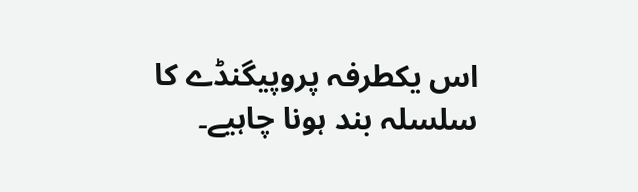اس یکطرفہ پروپیگنڈے کا سلسلہ بند ہونا چاہیے۔